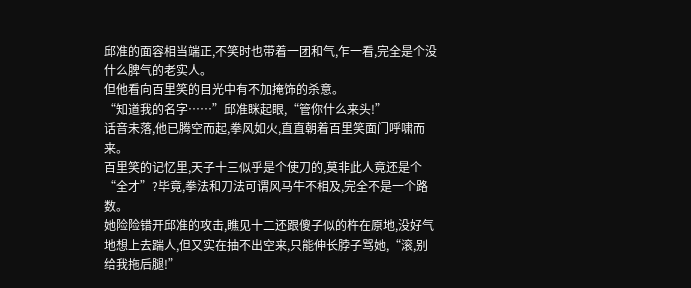邱准的面容相当端正,不笑时也带着一团和气,乍一看,完全是个没什么脾气的老实人。
但他看向百里笑的目光中有不加掩饰的杀意。
“知道我的名字……”邱准眯起眼,“管你什么来头!”
话音未落,他已腾空而起,拳风如火,直直朝着百里笑面门呼啸而来。
百里笑的记忆里,天子十三似乎是个使刀的,莫非此人竟还是个“全才”?毕竟,拳法和刀法可谓风马牛不相及,完全不是一个路数。
她险险错开邱准的攻击,瞧见十二还跟傻子似的杵在原地,没好气地想上去踹人,但又实在抽不出空来,只能伸长脖子骂她,“滚,别给我拖后腿!”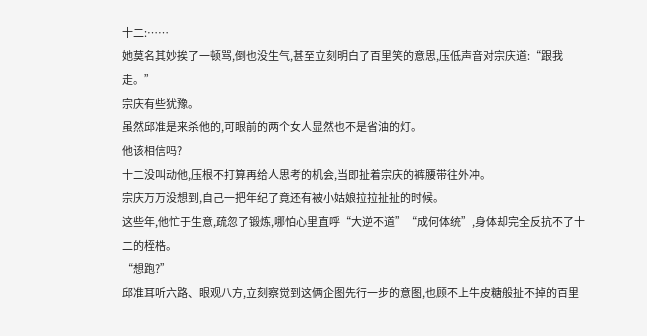十二:……
她莫名其妙挨了一顿骂,倒也没生气,甚至立刻明白了百里笑的意思,压低声音对宗庆道:“跟我走。”
宗庆有些犹豫。
虽然邱准是来杀他的,可眼前的两个女人显然也不是省油的灯。
他该相信吗?
十二没叫动他,压根不打算再给人思考的机会,当即扯着宗庆的裤腰带往外冲。
宗庆万万没想到,自己一把年纪了竟还有被小姑娘拉拉扯扯的时候。
这些年,他忙于生意,疏忽了锻炼,哪怕心里直呼“大逆不道”“成何体统”,身体却完全反抗不了十二的桎梏。
“想跑?”
邱准耳听六路、眼观八方,立刻察觉到这俩企图先行一步的意图,也顾不上牛皮糖般扯不掉的百里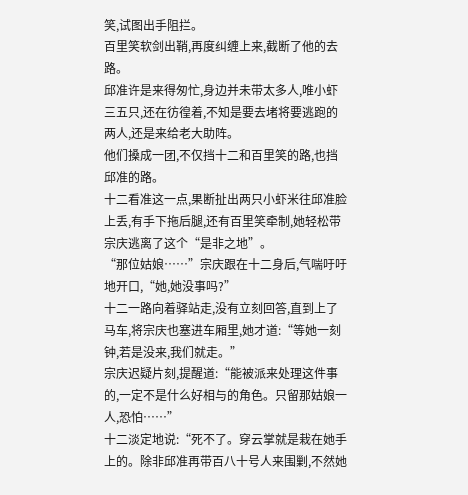笑,试图出手阻拦。
百里笑软剑出鞘,再度纠缠上来,截断了他的去路。
邱准许是来得匆忙,身边并未带太多人,唯小虾三五只,还在彷徨着,不知是要去堵将要逃跑的两人,还是来给老大助阵。
他们搡成一团,不仅挡十二和百里笑的路,也挡邱准的路。
十二看准这一点,果断扯出两只小虾米往邱准脸上丢,有手下拖后腿,还有百里笑牵制,她轻松带宗庆逃离了这个“是非之地”。
“那位姑娘……”宗庆跟在十二身后,气喘吁吁地开口,“她,她没事吗?”
十二一路向着驿站走,没有立刻回答,直到上了马车,将宗庆也塞进车厢里,她才道:“等她一刻钟,若是没来,我们就走。”
宗庆迟疑片刻,提醒道:“能被派来处理这件事的,一定不是什么好相与的角色。只留那姑娘一人,恐怕……”
十二淡定地说:“死不了。穿云掌就是栽在她手上的。除非邱准再带百八十号人来围剿,不然她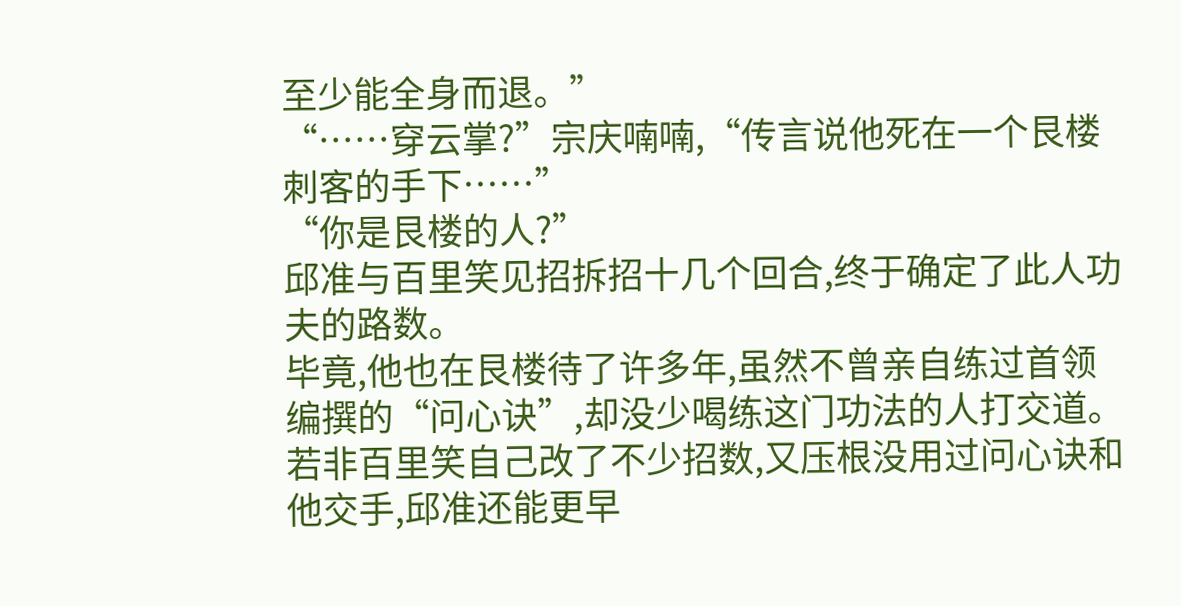至少能全身而退。”
“……穿云掌?”宗庆喃喃,“传言说他死在一个艮楼刺客的手下……”
“你是艮楼的人?”
邱准与百里笑见招拆招十几个回合,终于确定了此人功夫的路数。
毕竟,他也在艮楼待了许多年,虽然不曾亲自练过首领编撰的“问心诀”,却没少喝练这门功法的人打交道。
若非百里笑自己改了不少招数,又压根没用过问心诀和他交手,邱准还能更早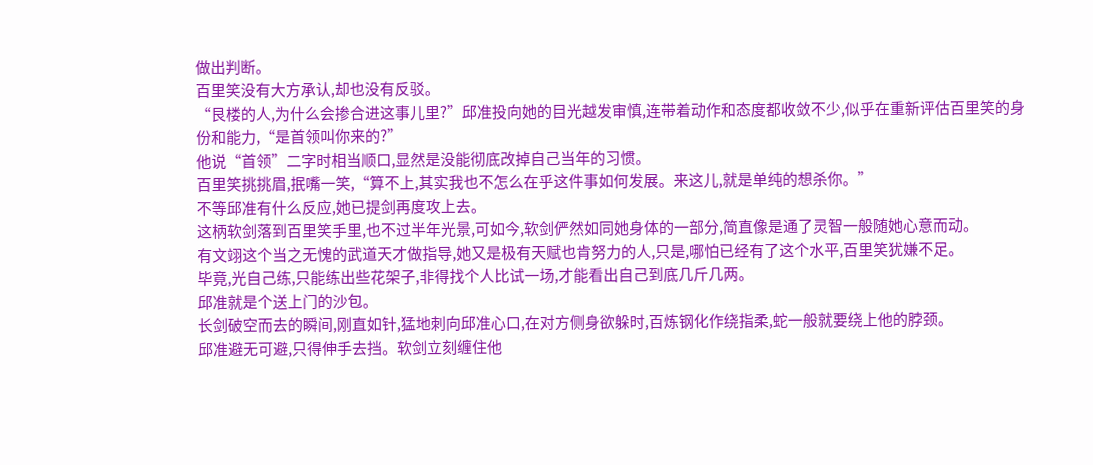做出判断。
百里笑没有大方承认,却也没有反驳。
“艮楼的人,为什么会掺合进这事儿里?”邱准投向她的目光越发审慎,连带着动作和态度都收敛不少,似乎在重新评估百里笑的身份和能力,“是首领叫你来的?”
他说“首领”二字时相当顺口,显然是没能彻底改掉自己当年的习惯。
百里笑挑挑眉,抿嘴一笑,“算不上,其实我也不怎么在乎这件事如何发展。来这儿,就是单纯的想杀你。”
不等邱准有什么反应,她已提剑再度攻上去。
这柄软剑落到百里笑手里,也不过半年光景,可如今,软剑俨然如同她身体的一部分,简直像是通了灵智一般随她心意而动。
有文翊这个当之无愧的武道天才做指导,她又是极有天赋也肯努力的人,只是,哪怕已经有了这个水平,百里笑犹嫌不足。
毕竟,光自己练,只能练出些花架子,非得找个人比试一场,才能看出自己到底几斤几两。
邱准就是个送上门的沙包。
长剑破空而去的瞬间,刚直如针,猛地刺向邱准心口,在对方侧身欲躲时,百炼钢化作绕指柔,蛇一般就要绕上他的脖颈。
邱准避无可避,只得伸手去挡。软剑立刻缠住他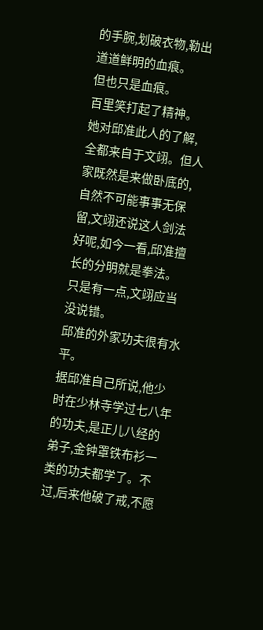的手腕,划破衣物,勒出道道鲜明的血痕。
但也只是血痕。
百里笑打起了精神。
她对邱准此人的了解,全都来自于文翊。但人家既然是来做卧底的,自然不可能事事无保留,文翊还说这人剑法好呢,如今一看,邱准擅长的分明就是拳法。
只是有一点,文翊应当没说错。
邱准的外家功夫很有水平。
据邱准自己所说,他少时在少林寺学过七八年的功夫,是正儿八经的弟子,金钟罩铁布衫一类的功夫都学了。不过,后来他破了戒,不愿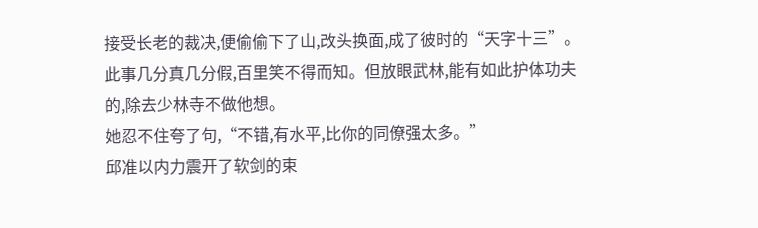接受长老的裁决,便偷偷下了山,改头换面,成了彼时的“天字十三”。
此事几分真几分假,百里笑不得而知。但放眼武林,能有如此护体功夫的,除去少林寺不做他想。
她忍不住夸了句,“不错,有水平,比你的同僚强太多。”
邱准以内力震开了软剑的束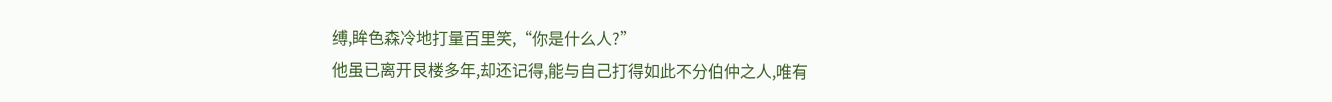缚,眸色森冷地打量百里笑,“你是什么人?”
他虽已离开艮楼多年,却还记得,能与自己打得如此不分伯仲之人,唯有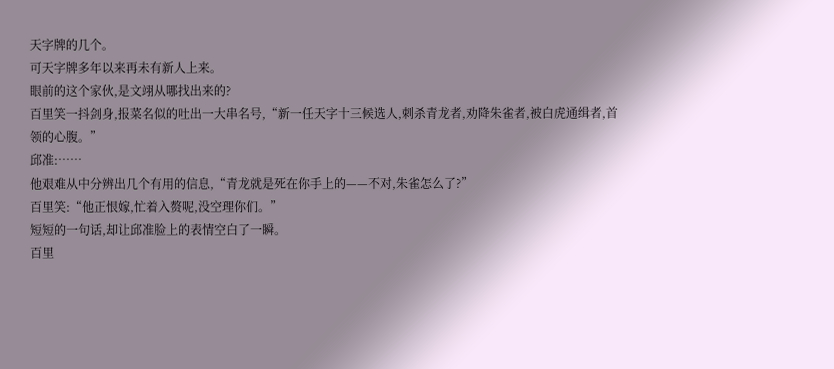天字牌的几个。
可天字牌多年以来再未有新人上来。
眼前的这个家伙,是文翊从哪找出来的?
百里笑一抖剑身,报菜名似的吐出一大串名号,“新一任天字十三候选人,刺杀青龙者,劝降朱雀者,被白虎通缉者,首领的心腹。”
邱准:……
他艰难从中分辨出几个有用的信息,“青龙就是死在你手上的——不对,朱雀怎么了?”
百里笑:“他正恨嫁,忙着入赘呢,没空理你们。”
短短的一句话,却让邱准脸上的表情空白了一瞬。
百里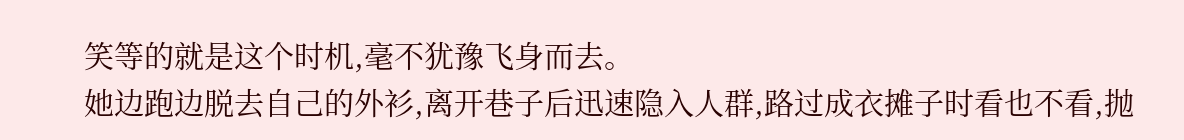笑等的就是这个时机,毫不犹豫飞身而去。
她边跑边脱去自己的外衫,离开巷子后迅速隐入人群,路过成衣摊子时看也不看,抛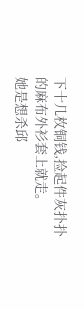下十几枚铜钱,捡起件灰扑扑的麻布外衫套上就走。
她是想杀邱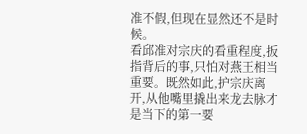准不假,但现在显然还不是时候。
看邱准对宗庆的看重程度,扳指背后的事,只怕对燕王相当重要。既然如此,护宗庆离开,从他嘴里撬出来龙去脉才是当下的第一要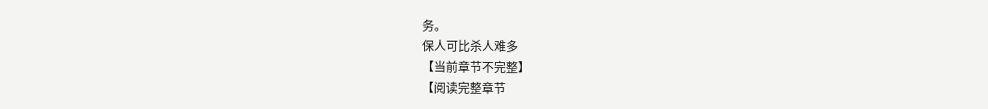务。
保人可比杀人难多
【当前章节不完整】
【阅读完整章节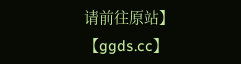请前往原站】
【ggds.cc】